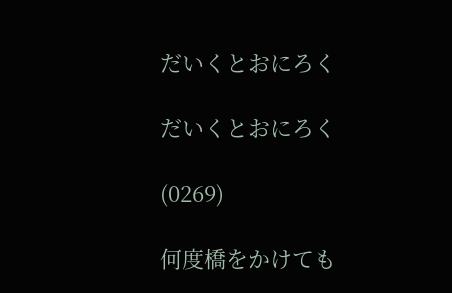だいくとおにろく

だいくとおにろく

(0269)

何度橋をかけても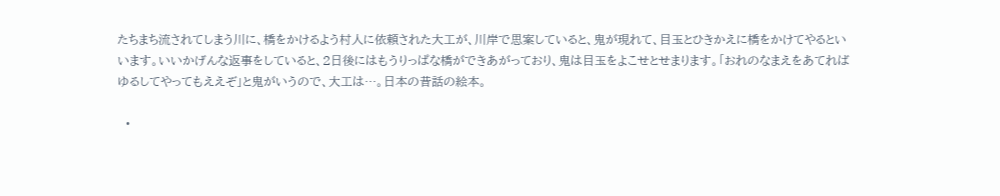たちまち流されてしまう川に、橋をかけるよう村人に依頼された大工が、川岸で思案していると、鬼が現れて、目玉とひきかえに橋をかけてやるといいます。いいかげんな返事をしていると、2日後にはもうりっぱな橋ができあがっており、鬼は目玉をよこせとせまります。「おれのなまえをあてればゆるしてやってもええぞ」と鬼がいうので、大工は…。日本の昔話の絵本。

  •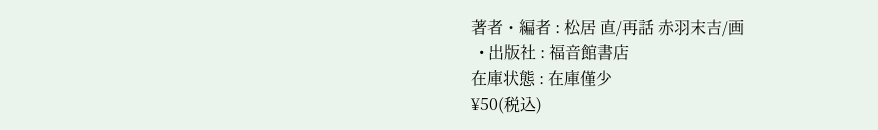著者・編者 : 松居 直/再話 赤羽末吉/画
  • 出版社 : 福音館書店
在庫状態 : 在庫僅少
¥50(税込)